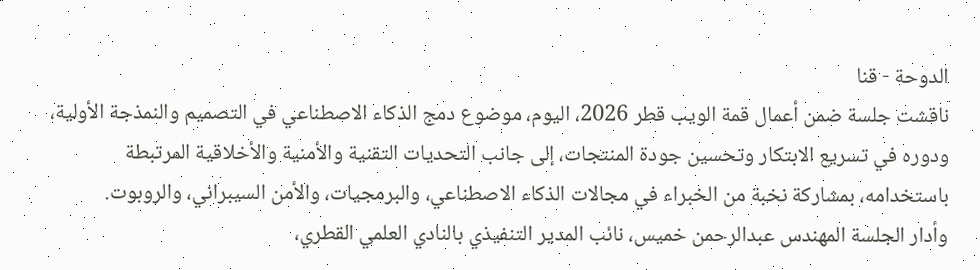الدوحة - قنا
ناقشت جلسة ضمن أعمال قمة الويب قطر 2026، اليوم، موضوع دمج الذكاء الاصطناعي في التصميم والنمذجة الأولية، ودوره في تسريع الابتكار وتحسين جودة المنتجات، إلى جانب التحديات التقنية والأمنية والأخلاقية المرتبطة باستخدامه، بمشاركة نخبة من الخبراء في مجالات الذكاء الاصطناعي، والبرمجيات، والأمن السيبراني، والروبوت.
وأدار الجلسة المهندس عبدالرحمن خميس، نائب المدير التنفيذي بالنادي العلمي القطري،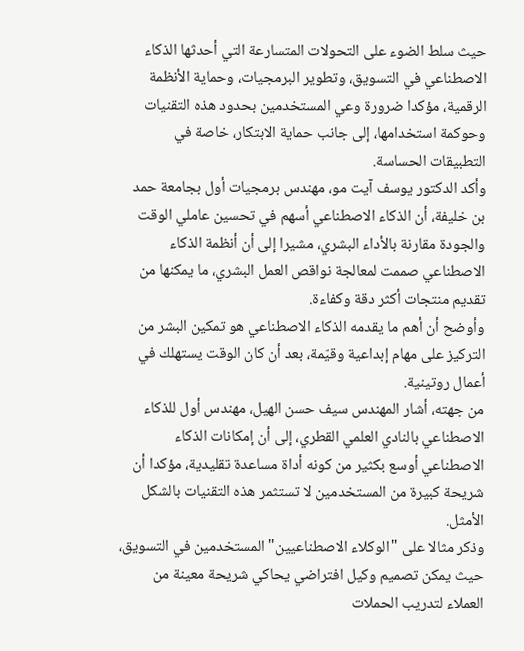حيث سلط الضوء على التحولات المتسارعة التي أحدثها الذكاء الاصطناعي في التسويق، وتطوير البرمجيات، وحماية الأنظمة الرقمية، مؤكدا ضرورة وعي المستخدمين بحدود هذه التقنيات وحوكمة استخدامها، إلى جانب حماية الابتكار، خاصة في التطبيقات الحساسة.
وأكد الدكتور يوسف آيت مو، مهندس برمجيات أول بجامعة حمد بن خليفة، أن الذكاء الاصطناعي أسهم في تحسين عاملي الوقت والجودة مقارنة بالأداء البشري، مشيرا إلى أن أنظمة الذكاء الاصطناعي صممت لمعالجة نواقص العمل البشري، ما يمكنها من تقديم منتجات أكثر دقة وكفاءة.
وأوضح أن أهم ما يقدمه الذكاء الاصطناعي هو تمكين البشر من التركيز على مهام إبداعية وقيّمة، بعد أن كان الوقت يستهلك في أعمال روتينية.
من جهته، أشار المهندس سيف حسن الهيل، مهندس أول للذكاء الاصطناعي بالنادي العلمي القطري، إلى أن إمكانات الذكاء الاصطناعي أوسع بكثير من كونه أداة مساعدة تقليدية، مؤكدا أن شريحة كبيرة من المستخدمين لا تستثمر هذه التقنيات بالشكل الأمثل.
وذكر مثالا على "الوكلاء الاصطناعيين" المستخدمين في التسويق، حيث يمكن تصميم وكيل افتراضي يحاكي شريحة معينة من العملاء لتدريب الحملات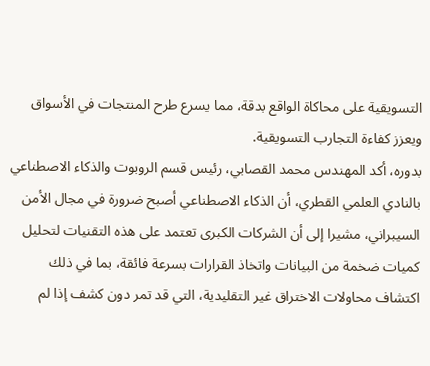التسويقية على محاكاة الواقع بدقة، مما يسرع طرح المنتجات في الأسواق ويعزز كفاءة التجارب التسويقية.
بدوره، أكد المهندس محمد القصابي، رئيس قسم الروبوت والذكاء الاصطناعي بالنادي العلمي القطري، أن الذكاء الاصطناعي أصبح ضرورة في مجال الأمن السيبراني، مشيرا إلى أن الشركات الكبرى تعتمد على هذه التقنيات لتحليل كميات ضخمة من البيانات واتخاذ القرارات بسرعة فائقة، بما في ذلك اكتشاف محاولات الاختراق غير التقليدية، التي قد تمر دون كشف إذا لم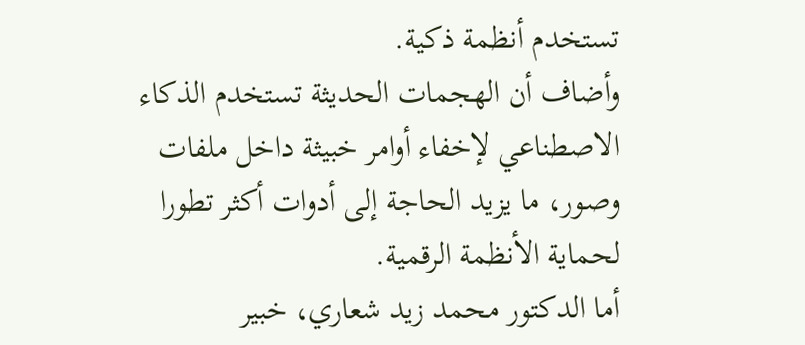تستخدم أنظمة ذكية.
وأضاف أن الهجمات الحديثة تستخدم الذكاء الاصطناعي لإخفاء أوامر خبيثة داخل ملفات وصور، ما يزيد الحاجة إلى أدوات أكثر تطورا لحماية الأنظمة الرقمية.
أما الدكتور محمد زيد شعاري، خبير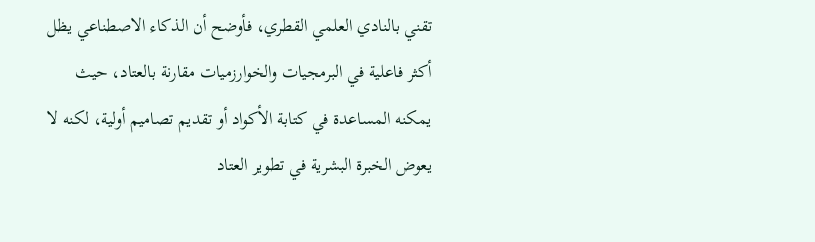تقني بالنادي العلمي القطري، فأوضح أن الذكاء الاصطناعي يظل أكثر فاعلية في البرمجيات والخوارزميات مقارنة بالعتاد، حيث يمكنه المساعدة في كتابة الأكواد أو تقديم تصاميم أولية، لكنه لا يعوض الخبرة البشرية في تطوير العتاد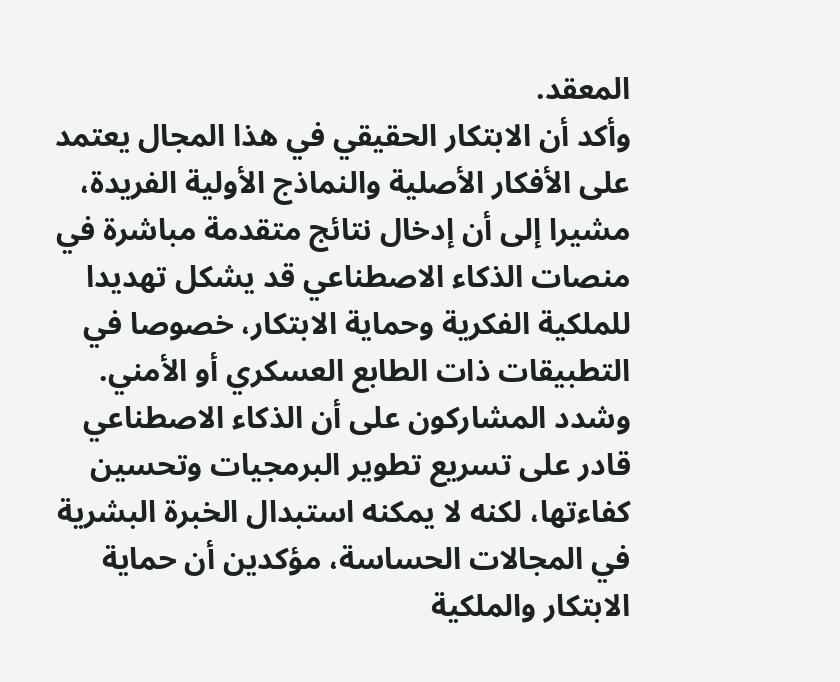المعقد.
وأكد أن الابتكار الحقيقي في هذا المجال يعتمد على الأفكار الأصلية والنماذج الأولية الفريدة، مشيرا إلى أن إدخال نتائج متقدمة مباشرة في منصات الذكاء الاصطناعي قد يشكل تهديدا للملكية الفكرية وحماية الابتكار، خصوصا في التطبيقات ذات الطابع العسكري أو الأمني.
وشدد المشاركون على أن الذكاء الاصطناعي قادر على تسريع تطوير البرمجيات وتحسين كفاءتها، لكنه لا يمكنه استبدال الخبرة البشرية في المجالات الحساسة، مؤكدين أن حماية الابتكار والملكية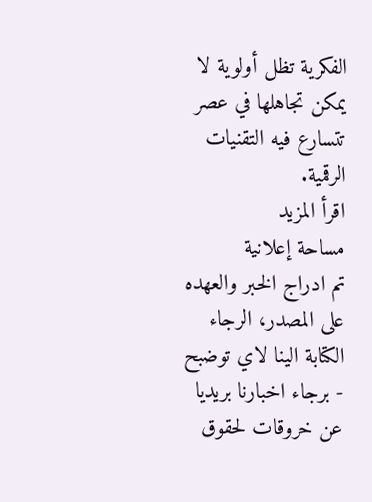الفكرية تظل أولوية لا يمكن تجاهلها في عصر تتسارع فيه التقنيات الرقمية.
اقرأ المزيد
مساحة إعلانية
تم ادراج الخبر والعهده على المصدر، الرجاء الكتابة الينا لاي توضبح - برجاء اخبارنا بريديا عن خروقات لحقوق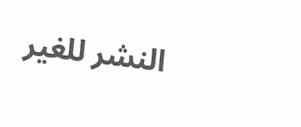النشر للغير